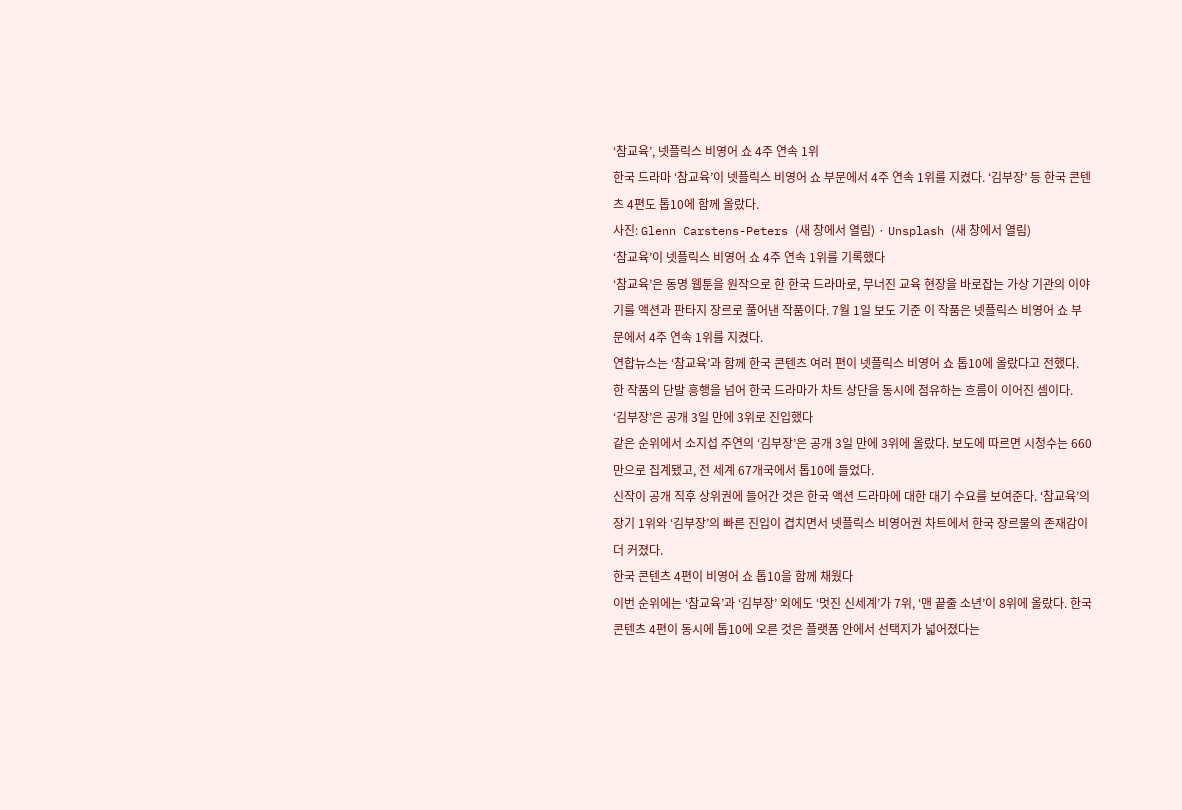‘참교육’, 넷플릭스 비영어 쇼 4주 연속 1위
한국 드라마 ‘참교육’이 넷플릭스 비영어 쇼 부문에서 4주 연속 1위를 지켰다. ‘김부장’ 등 한국 콘텐츠 4편도 톱10에 함께 올랐다.
사진: Glenn Carstens-Peters (새 창에서 열림) · Unsplash (새 창에서 열림)
‘참교육’이 넷플릭스 비영어 쇼 4주 연속 1위를 기록했다
‘참교육’은 동명 웹툰을 원작으로 한 한국 드라마로, 무너진 교육 현장을 바로잡는 가상 기관의 이야기를 액션과 판타지 장르로 풀어낸 작품이다. 7월 1일 보도 기준 이 작품은 넷플릭스 비영어 쇼 부문에서 4주 연속 1위를 지켰다.
연합뉴스는 ‘참교육’과 함께 한국 콘텐츠 여러 편이 넷플릭스 비영어 쇼 톱10에 올랐다고 전했다. 한 작품의 단발 흥행을 넘어 한국 드라마가 차트 상단을 동시에 점유하는 흐름이 이어진 셈이다.
‘김부장’은 공개 3일 만에 3위로 진입했다
같은 순위에서 소지섭 주연의 ‘김부장’은 공개 3일 만에 3위에 올랐다. 보도에 따르면 시청수는 660만으로 집계됐고, 전 세계 67개국에서 톱10에 들었다.
신작이 공개 직후 상위권에 들어간 것은 한국 액션 드라마에 대한 대기 수요를 보여준다. ‘참교육’의 장기 1위와 ‘김부장’의 빠른 진입이 겹치면서 넷플릭스 비영어권 차트에서 한국 장르물의 존재감이 더 커졌다.
한국 콘텐츠 4편이 비영어 쇼 톱10을 함께 채웠다
이번 순위에는 ‘참교육’과 ‘김부장’ 외에도 ‘멋진 신세계’가 7위, ‘맨 끝줄 소년’이 8위에 올랐다. 한국 콘텐츠 4편이 동시에 톱10에 오른 것은 플랫폼 안에서 선택지가 넓어졌다는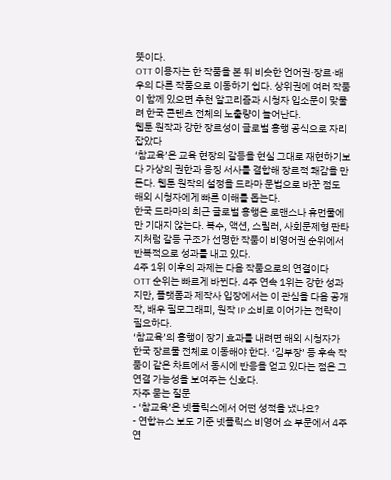뜻이다.
OTT 이용자는 한 작품을 본 뒤 비슷한 언어권·장르·배우의 다른 작품으로 이동하기 쉽다. 상위권에 여러 작품이 함께 있으면 추천 알고리즘과 시청자 입소문이 맞물려 한국 콘텐츠 전체의 노출량이 늘어난다.
웹툰 원작과 강한 장르성이 글로벌 흥행 공식으로 자리 잡았다
‘참교육’은 교육 현장의 갈등을 현실 그대로 재현하기보다 가상의 권한과 응징 서사를 결합해 장르적 쾌감을 만든다. 웹툰 원작의 설정을 드라마 문법으로 바꾼 점도 해외 시청자에게 빠른 이해를 돕는다.
한국 드라마의 최근 글로벌 흥행은 로맨스나 휴먼물에만 기대지 않는다. 복수, 액션, 스릴러, 사회문제형 판타지처럼 갈등 구조가 선명한 작품이 비영어권 순위에서 반복적으로 성과를 내고 있다.
4주 1위 이후의 과제는 다음 작품으로의 연결이다
OTT 순위는 빠르게 바뀐다. 4주 연속 1위는 강한 성과지만, 플랫폼과 제작사 입장에서는 이 관심을 다음 공개작, 배우 필모그래피, 원작 IP 소비로 이어가는 전략이 필요하다.
‘참교육’의 흥행이 장기 효과를 내려면 해외 시청자가 한국 장르물 전체로 이동해야 한다. ‘김부장’ 등 후속 작품이 같은 차트에서 동시에 반응을 얻고 있다는 점은 그 연결 가능성을 보여주는 신호다.
자주 묻는 질문
- ‘참교육’은 넷플릭스에서 어떤 성적을 냈나요?
- 연합뉴스 보도 기준 넷플릭스 비영어 쇼 부문에서 4주 연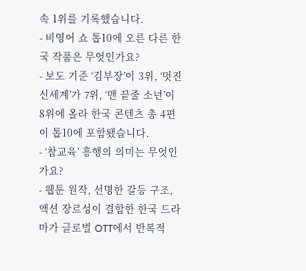속 1위를 기록했습니다.
- 비영어 쇼 톱10에 오른 다른 한국 작품은 무엇인가요?
- 보도 기준 ‘김부장’이 3위, ‘멋진 신세계’가 7위, ‘맨 끝줄 소년’이 8위에 올라 한국 콘텐츠 총 4편이 톱10에 포함됐습니다.
- ‘참교육’ 흥행의 의미는 무엇인가요?
- 웹툰 원작, 선명한 갈등 구조, 액션 장르성이 결합한 한국 드라마가 글로벌 OTT에서 반복적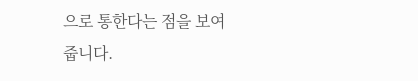으로 통한다는 점을 보여줍니다.